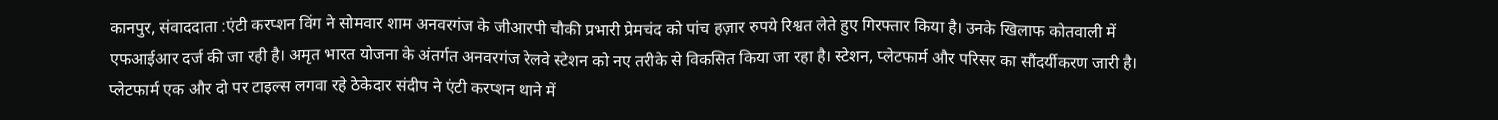कानपुर, संवाददाता :एंटी करप्शन विंग ने सोमवार शाम अनवरगंज के जीआरपी चौकी प्रभारी प्रेमचंद को पांच हज़ार रुपये रिश्वत लेते हुए गिरफ्तार किया है। उनके खिलाफ कोतवाली में एफआईआर दर्ज की जा रही है। अमृत भारत योजना के अंतर्गत अनवरगंज रेलवे स्टेशन को नए तरीके से विकसित किया जा रहा है। स्टेशन, प्लेटफार्म और परिसर का सौंदर्यीकरण जारी है। प्लेटफार्म एक और दो पर टाइल्स लगवा रहे ठेकेदार संदीप ने एंटी करप्शन थाने में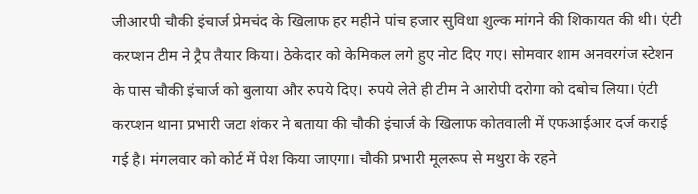जीआरपी चौकी इंचार्ज प्रेमचंद के खिलाफ हर महीने पांच हजार सुविधा शुल्क मांगने की शिकायत की थी। एंटी करप्शन टीम ने ट्रैप तैयार किया। ठेकेदार को केमिकल लगे हुए नोट दिए गए। सोमवार शाम अनवरगंज स्टेशन के पास चौकी इंचार्ज को बुलाया और रुपये दिए। रुपये लेते ही टीम ने आरोपी दरोगा को दबोच लिया। एंटी करप्शन थाना प्रभारी जटा शंकर ने बताया की चौकी इंचार्ज के खिलाफ कोतवाली में एफआईआर दर्ज कराई गई है। मंगलवार को कोर्ट में पेश किया जाएगा। चौकी प्रभारी मूलरूप से मथुरा के रहने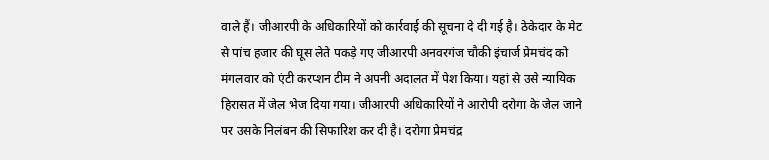वाले हैं। जीआरपी के अधिकारियों को कार्रवाई की सूचना दे दी गई है। ठेकेदार के मेट से पांच हजार की घूस लेते पकड़े गए जीआरपी अनवरगंज चौकी इंचार्ज प्रेमचंद को मंगलवार को एंटी करप्शन टीम ने अपनी अदालत में पेश किया। यहां से उसे न्यायिक हिरासत में जेल भेज दिया गया। जीआरपी अधिकारियों ने आरोपी दरोगा के जेल जाने पर उसके निलंबन की सिफारिश कर दी है। दरोगा प्रेमचंद्र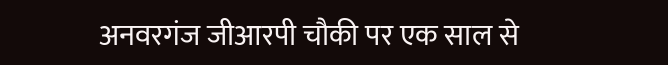अनवरगंज जीआरपी चौकी पर एक साल से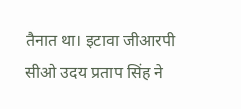तैनात था। इटावा जीआरपी सीओ उदय प्रताप सिंह ने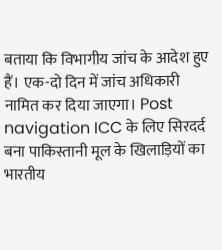बताया कि विभागीय जांच के आदेश हुए हैं। एक-दो दिन में जांच अधिकारी नामित कर दिया जाएगा। Post navigation ICC के लिए सिरदर्द बना पाकिस्तानी मूल के खिलाड़ियों का भारतीय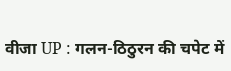वीजा UP : गलन-ठिठुरन की चपेट में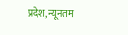प्रदेश, न्यूनतम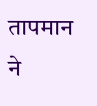तापमान ने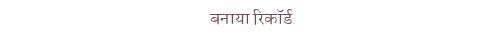बनाया रिकॉर्ड